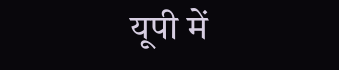यूपी में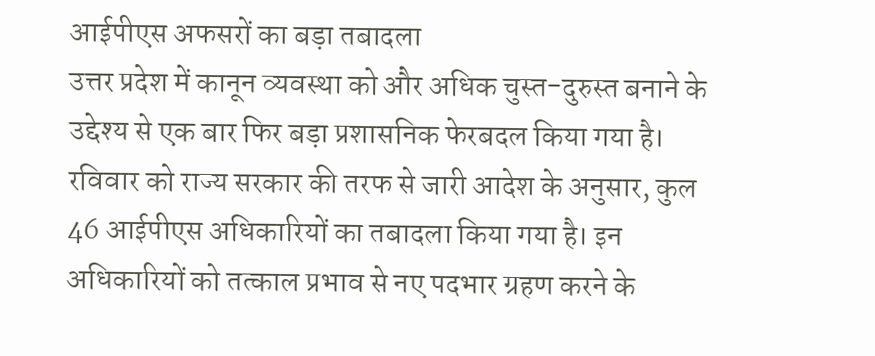आईपीएस अफसरों का बड़ा तबादला
उत्तर प्रदेश में कानून व्यवस्था को और अधिक चुस्त-दुरुस्त बनाने के उद्देश्य से एक बार फिर बड़ा प्रशासनिक फेरबदल किया गया है। रविवार को राज्य सरकार की तरफ से जारी आदेश के अनुसार, कुल 46 आईपीएस अधिकारियों का तबादला किया गया है। इन अधिकारियों को तत्काल प्रभाव से नए पदभार ग्रहण करने के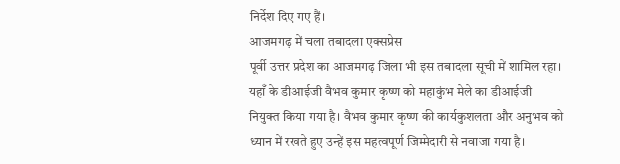निर्देश दिए गए हैं।
आजमगढ़ में चला तबादला एक्सप्रेस
पूर्वी उत्तर प्रदेश का आजमगढ़ जिला भी इस तबादला सूची में शामिल रहा। यहाँ के डीआईजी वैभव कुमार कृष्ण को महाकुंभ मेले का डीआईजी नियुक्त किया गया है। वैभव कुमार कृष्ण की कार्यकुशलता और अनुभव को ध्यान में रखते हुए उन्हें इस महत्वपूर्ण जिम्मेदारी से नवाजा गया है।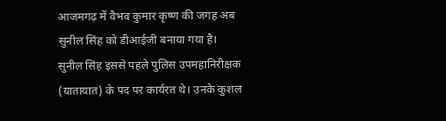आजमगढ़ में वैभव कुमार कृष्ण की जगह अब सुनील सिंह को डीआईजी बनाया गया है। सुनील सिंह इससे पहले पुलिस उपमहानिरीक्षक (यातायात) के पद पर कार्यरत थे। उनके कुशल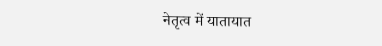नेतृत्व में यातायात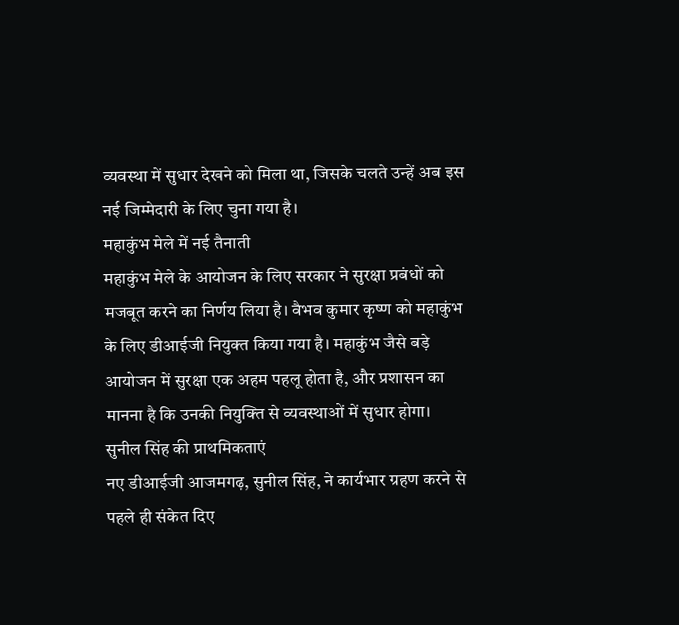व्यवस्था में सुधार देखने को मिला था, जिसके चलते उन्हें अब इस नई जिम्मेदारी के लिए चुना गया है।
महाकुंभ मेले में नई तैनाती
महाकुंभ मेले के आयोजन के लिए सरकार ने सुरक्षा प्रबंधों को मजबूत करने का निर्णय लिया है। वैभव कुमार कृष्ण को महाकुंभ के लिए डीआईजी नियुक्त किया गया है। महाकुंभ जैसे बड़े आयोजन में सुरक्षा एक अहम पहलू होता है, और प्रशासन का मानना है कि उनकी नियुक्ति से व्यवस्थाओं में सुधार होगा।
सुनील सिंह की प्राथमिकताएं
नए डीआईजी आजमगढ़, सुनील सिंह, ने कार्यभार ग्रहण करने से पहले ही संकेत दिए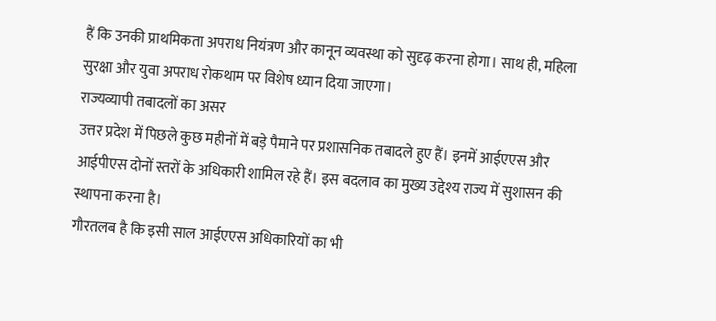हैं कि उनकी प्राथमिकता अपराध नियंत्रण और कानून व्यवस्था को सुदृढ़ करना होगा। साथ ही, महिला सुरक्षा और युवा अपराध रोकथाम पर विशेष ध्यान दिया जाएगा।
राज्यव्यापी तबादलों का असर
उत्तर प्रदेश में पिछले कुछ महीनों में बड़े पैमाने पर प्रशासनिक तबादले हुए हैं। इनमें आईएएस और आईपीएस दोनों स्तरों के अधिकारी शामिल रहे हैं। इस बदलाव का मुख्य उद्देश्य राज्य में सुशासन की स्थापना करना है।
गौरतलब है कि इसी साल आईएएस अधिकारियों का भी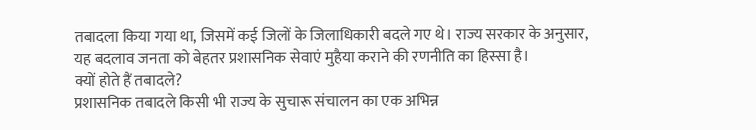तबादला किया गया था, जिसमें कई जिलों के जिलाधिकारी बदले गए थे। राज्य सरकार के अनुसार, यह बदलाव जनता को बेहतर प्रशासनिक सेवाएं मुहैया कराने की रणनीति का हिस्सा है।
क्यों होते हैं तबादले?
प्रशासनिक तबादले किसी भी राज्य के सुचारू संचालन का एक अभिन्न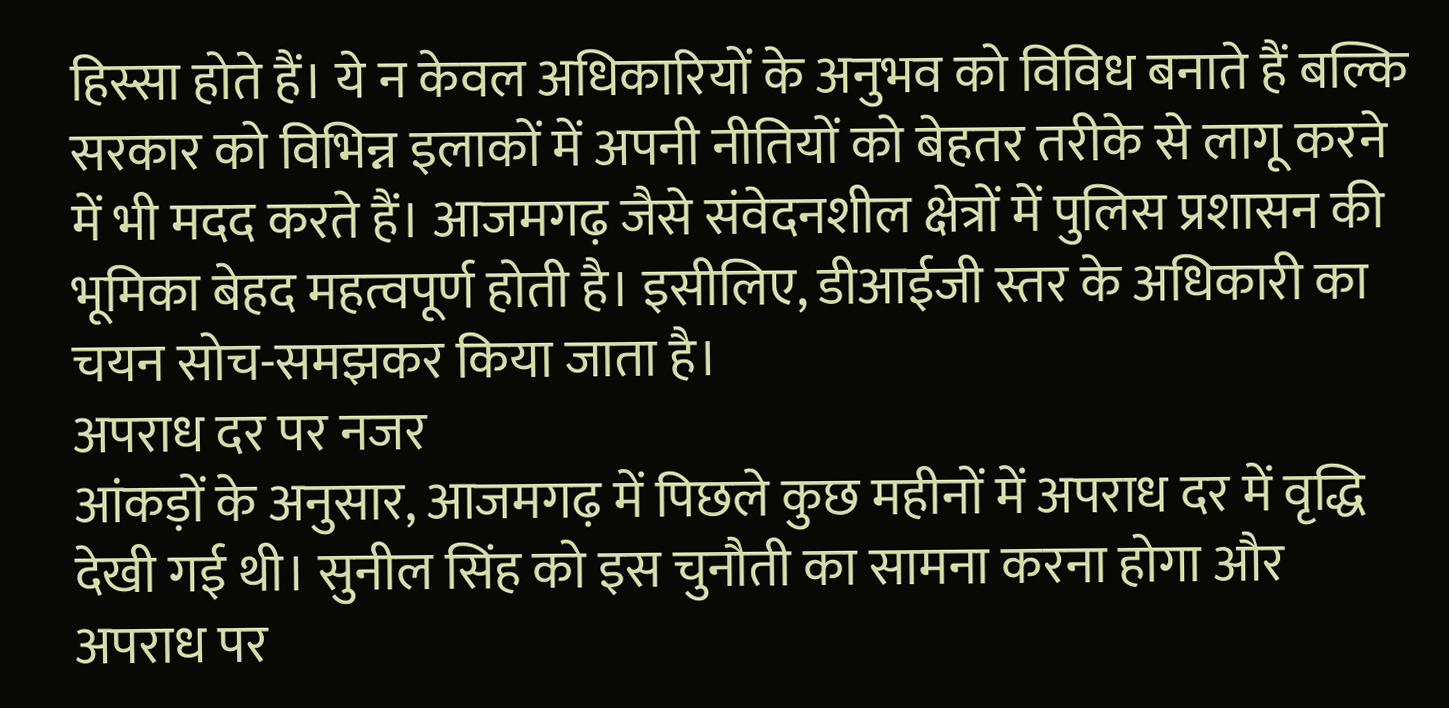हिस्सा होते हैं। ये न केवल अधिकारियों के अनुभव को विविध बनाते हैं बल्कि सरकार को विभिन्न इलाकों में अपनी नीतियों को बेहतर तरीके से लागू करने में भी मदद करते हैं। आजमगढ़ जैसे संवेदनशील क्षेत्रों में पुलिस प्रशासन की भूमिका बेहद महत्वपूर्ण होती है। इसीलिए, डीआईजी स्तर के अधिकारी का चयन सोच-समझकर किया जाता है।
अपराध दर पर नजर
आंकड़ों के अनुसार, आजमगढ़ में पिछले कुछ महीनों में अपराध दर में वृद्धि देखी गई थी। सुनील सिंह को इस चुनौती का सामना करना होगा और अपराध पर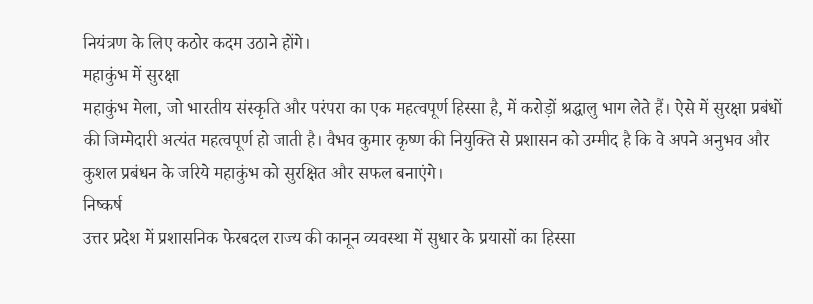नियंत्रण के लिए कठोर कदम उठाने होंगे।
महाकुंभ में सुरक्षा
महाकुंभ मेला, जो भारतीय संस्कृति और परंपरा का एक महत्वपूर्ण हिस्सा है, में करोड़ों श्रद्धालु भाग लेते हैं। ऐसे में सुरक्षा प्रबंधों की जिम्मेदारी अत्यंत महत्वपूर्ण हो जाती है। वैभव कुमार कृष्ण की नियुक्ति से प्रशासन को उम्मीद है कि वे अपने अनुभव और कुशल प्रबंधन के जरिये महाकुंभ को सुरक्षित और सफल बनाएंगे।
निष्कर्ष
उत्तर प्रदेश में प्रशासनिक फेरबदल राज्य की कानून व्यवस्था में सुधार के प्रयासों का हिस्सा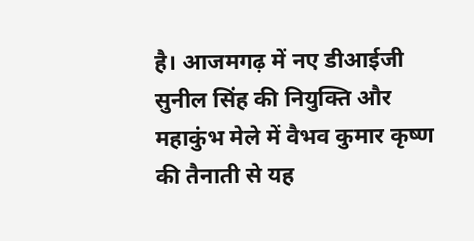है। आजमगढ़ में नए डीआईजी सुनील सिंह की नियुक्ति और महाकुंभ मेले में वैभव कुमार कृष्ण की तैनाती से यह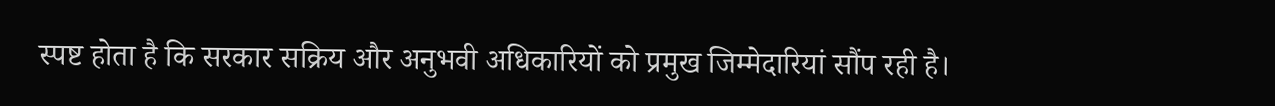स्पष्ट होता है कि सरकार सक्रिय और अनुभवी अधिकारियों को प्रमुख जिम्मेदारियां सौंप रही है।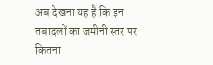अब देखना यह है कि इन तबादलों का जमीनी स्तर पर कितना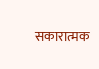सकारात्मक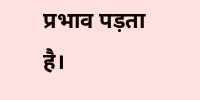प्रभाव पड़ता है।